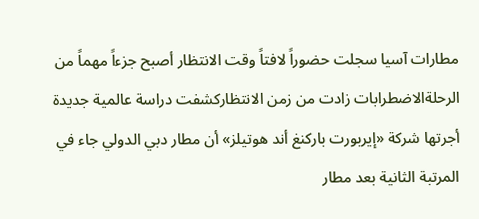مطارات آسيا سجلت حضوراً لافتاً وقت الانتظار أصبح جزءاً مهماً من الرحلةالاضطرابات زادت من زمن الانتظاركشفت دراسة عالمية جديدة أجرتها شركة «إيربورت باركنغ أند هوتيلز» أن مطار دبي الدولي جاء في المرتبة الثانية بعد مطار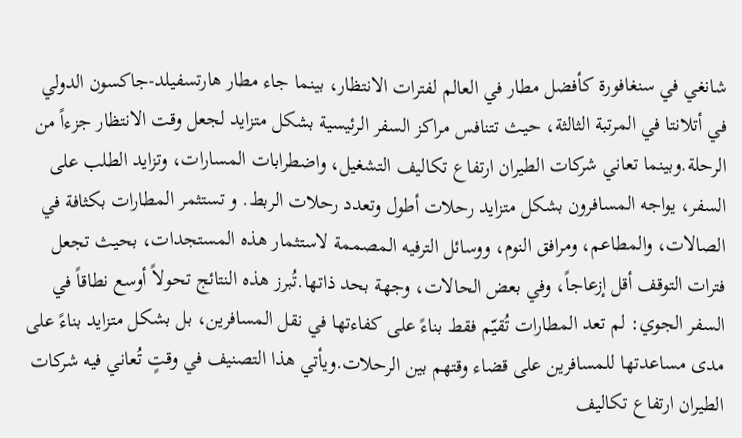شانغي في سنغافورة كأفضل مطار في العالم لفترات الانتظار، بينما جاء مطار هارتسفيلد-جاكسون الدولي في أتلانتا في المرتبة الثالثة، حيث تتنافس مراكز السفر الرئيسية بشكل متزايد لجعل وقت الانتظار جزءاً من الرحلة.وبينما تعاني شركات الطيران ارتفاع تكاليف التشغيل، واضطرابات المسارات، وتزايد الطلب على السفر، يواجه المسافرون بشكل متزايد رحلات أطول وتعدد رحلات الربط. و تستثمر المطارات بكثافة في الصالات، والمطاعم، ومرافق النوم، ووسائل الترفيه المصممة لاستثمار هذه المستجدات، بحيث تجعل فترات التوقف أقل إزعاجاً، وفي بعض الحالات، وجهة بحد ذاتها.تُبرز هذه النتائج تحولاً أوسع نطاقاً في السفر الجوي: لم تعد المطارات تُقيّم فقط بناءً على كفاءتها في نقل المسافرين، بل بشكل متزايد بناءً على مدى مساعدتها للمسافرين على قضاء وقتهم بين الرحلات.ويأتي هذا التصنيف في وقتٍ تُعاني فيه شركات الطيران ارتفاع تكاليف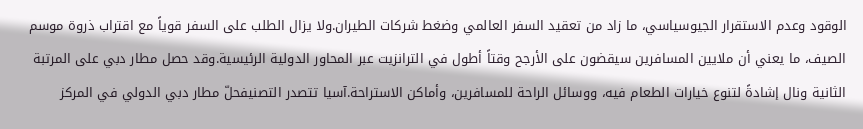الوقود وعدم الاستقرار الجيوسياسي، ما زاد من تعقيد السفر العالمي وضغط شركات الطيران.ولا يزال الطلب على السفر قوياً مع اقتراب ذروة موسم الصيف، ما يعني أن ملايين المسافرين سيقضون على الأرجح وقتاً أطول في الترانزيت عبر المحاور الدولية الرئيسية.وقد حصل مطار دبي على المرتبة الثانية ونال إشادةً لتنوع خيارات الطعام فيه، ووسائل الراحة للمسافرين، وأماكن الاستراحة.آسيا تتصدر التصنيفحلّ مطار دبي الدولي في المركز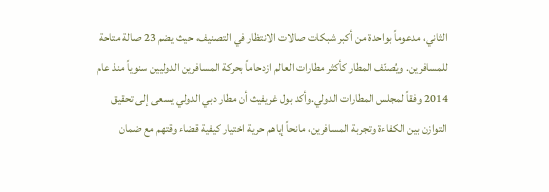الثاني، مدعوماً بواحدة من أكبر شبكات صالات الانتظار في التصنيف، حيث يضم 23 صالة متاحة للمسافرين. ويُصنّف المطار كأكثر مطارات العالم ازدحاماً بحركة المسافرين الدوليين سنوياً منذ عام 2014 وفقاً لمجلس المطارات الدولي.وأكد بول غريفيث أن مطار دبي الدولي يسعى إلى تحقيق التوازن بين الكفاءة وتجربة المسافرين، مانحاً إياهم حرية اختيار كيفية قضاء وقتهم مع ضمان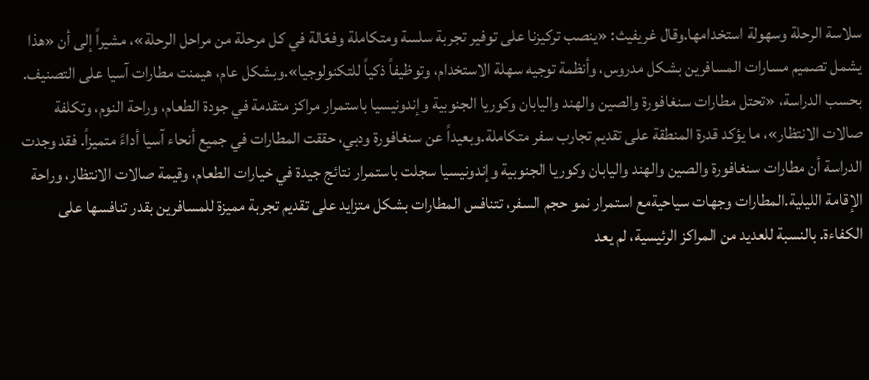سلاسة الرحلة وسهولة استخدامها.وقال غريفيث: «ينصب تركيزنا على توفير تجربة سلسة ومتكاملة وفعّالة في كل مرحلة من مراحل الرحلة»، مشيراً إلى أن «هذا يشمل تصميم مسارات المسافرين بشكل مدروس، وأنظمة توجيه سهلة الاستخدام، وتوظيفاً ذكياً للتكنولوجيا».وبشكل عام، هيمنت مطارات آسيا على التصنيف. بحسب الدراسة، «تحتل مطارات سنغافورة والصين والهند واليابان وكوريا الجنوبية وإندونيسيا باستمرار مراكز متقدمة في جودة الطعام، وراحة النوم، وتكلفة صالات الانتظار»، ما يؤكد قدرة المنطقة على تقديم تجارب سفر متكاملة.وبعيداً عن سنغافورة ودبي، حققت المطارات في جميع أنحاء آسيا أداءً متميزاً. فقد وجدت الدراسة أن مطارات سنغافورة والصين والهند واليابان وكوريا الجنوبية وإندونيسيا سجلت باستمرار نتائج جيدة في خيارات الطعام، وقيمة صالات الانتظار، وراحة الإقامة الليلية.المطارات وجهات سياحيةمع استمرار نمو حجم السفر، تتنافس المطارات بشكل متزايد على تقديم تجربة مميزة للمسافرين بقدر تنافسها على الكفاءة. بالنسبة للعديد من المراكز الرئيسية، لم يعد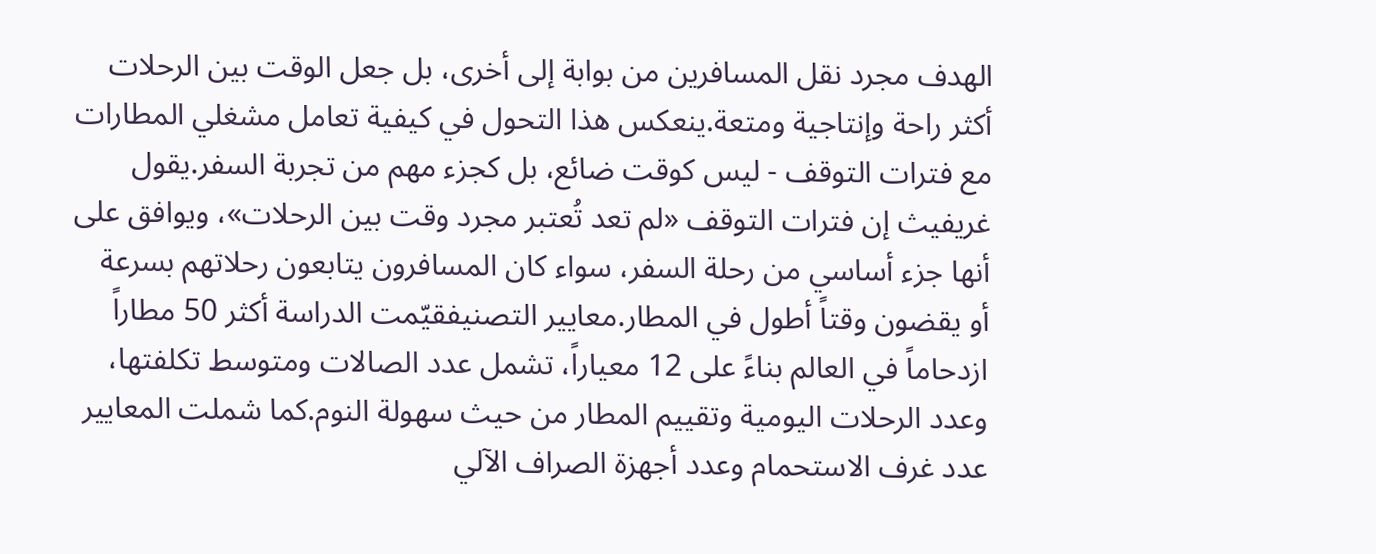الهدف مجرد نقل المسافرين من بوابة إلى أخرى، بل جعل الوقت بين الرحلات أكثر راحة وإنتاجية ومتعة.ينعكس هذا التحول في كيفية تعامل مشغلي المطارات مع فترات التوقف - ليس كوقت ضائع، بل كجزء مهم من تجربة السفر.يقول غريفيث إن فترات التوقف «لم تعد تُعتبر مجرد وقت بين الرحلات»، ويوافق على أنها جزء أساسي من رحلة السفر، سواء كان المسافرون يتابعون رحلاتهم بسرعة أو يقضون وقتاً أطول في المطار.معايير التصنيفقيّمت الدراسة أكثر 50 مطاراً ازدحاماً في العالم بناءً على 12 معياراً، تشمل عدد الصالات ومتوسط تكلفتها، وعدد الرحلات اليومية وتقييم المطار من حيث سهولة النوم.كما شملت المعايير عدد غرف الاستحمام وعدد أجهزة الصراف الآلي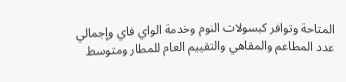المتاحة وتوافر كبسولات النوم وخدمة الواي فاي وإجمالي عدد المطاعم والمقاهي والتقييم العام للمطار ومتوسط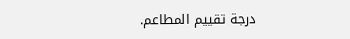درجة تقييم المطاعم.